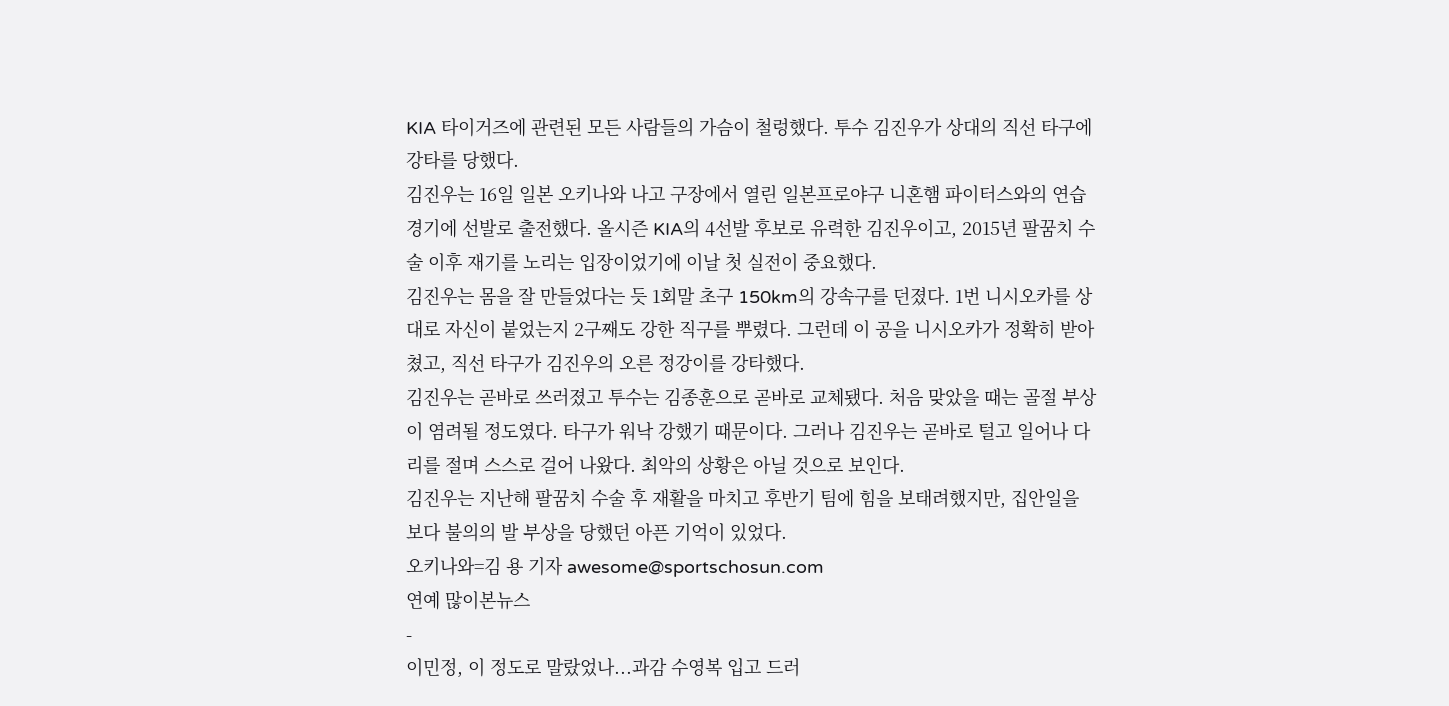KIA 타이거즈에 관련된 모든 사람들의 가슴이 철렁했다. 투수 김진우가 상대의 직선 타구에 강타를 당했다.
김진우는 16일 일본 오키나와 나고 구장에서 열린 일본프로야구 니혼햄 파이터스와의 연습 경기에 선발로 출전했다. 올시즌 KIA의 4선발 후보로 유력한 김진우이고, 2015년 팔꿈치 수술 이후 재기를 노리는 입장이었기에 이날 첫 실전이 중요했다.
김진우는 몸을 잘 만들었다는 듯 1회말 초구 150km의 강속구를 던졌다. 1번 니시오카를 상대로 자신이 붙었는지 2구째도 강한 직구를 뿌렸다. 그런데 이 공을 니시오카가 정확히 받아쳤고, 직선 타구가 김진우의 오른 정강이를 강타했다.
김진우는 곧바로 쓰러졌고 투수는 김종훈으로 곧바로 교체됐다. 처음 맞았을 때는 골절 부상이 염려될 정도였다. 타구가 워낙 강했기 때문이다. 그러나 김진우는 곧바로 털고 일어나 다리를 절며 스스로 걸어 나왔다. 최악의 상황은 아닐 것으로 보인다.
김진우는 지난해 팔꿈치 수술 후 재활을 마치고 후반기 팀에 힘을 보태려했지만, 집안일을 보다 불의의 발 부상을 당했던 아픈 기억이 있었다.
오키나와=김 용 기자 awesome@sportschosun.com
연예 많이본뉴스
-
이민정, 이 정도로 말랐었나...과감 수영복 입고 드러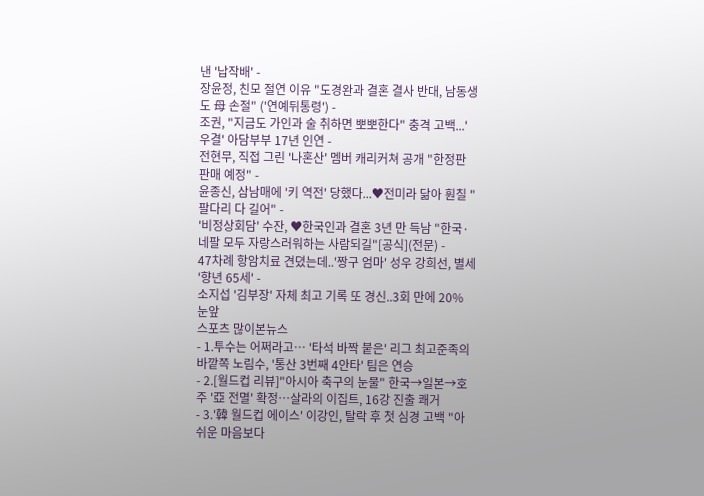낸 '납작배' -
장윤정, 친모 절연 이유 "도경완과 결혼 결사 반대, 남동생도 母 손절" ('연예뒤통령') -
조권, "지금도 가인과 술 취하면 뽀뽀한다" 충격 고백...'우결' 아담부부 17년 인연 -
전현무, 직접 그린 '나혼산' 멤버 캐리커쳐 공개 "한정판 판매 예정" -
윤종신, 삼남매에 '키 역전' 당했다...♥전미라 닮아 훤칠 "팔다리 다 길어" -
'비정상회담' 수잔, ♥한국인과 결혼 3년 만 득남 "한국·네팔 모두 자랑스러워하는 사람되길"[공식](전문) -
47차례 항암치료 견뎠는데..'짱구 엄마' 성우 강희선, 별세 '향년 65세' -
소지섭 '김부장' 자체 최고 기록 또 경신..3회 만에 20% 눈앞
스포츠 많이본뉴스
- 1.투수는 어쩌라고… '타석 바짝 붙은' 리그 최고준족의 바깥쪽 노림수, '통산 3번째 4안타' 팀은 연승
- 2.[월드컵 리뷰]"아시아 축구의 눈물" 한국→일본→호주 '亞 전멸' 확정…살라의 이집트, 16강 진출 쾌거
- 3.'韓 월드컵 에이스' 이강인, 탈락 후 첫 심경 고백 "아쉬운 마음보다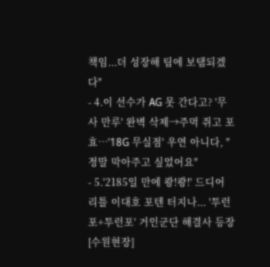책임...더 성장해 팀에 보탬되겠다"
- 4.이 선수가 AG 못 간다고? '무사 만루' 완벽 삭제→주먹 쥐고 포효…'18G 무실점' 우연 아니다, "정말 막아주고 싶었어요"
- 5.'2185일 만에 쾅!쾅!' 드디어 리틀 이대호 포텐 터지나... '투런포+투런포' 거인군단 해결사 등장[수원현장]